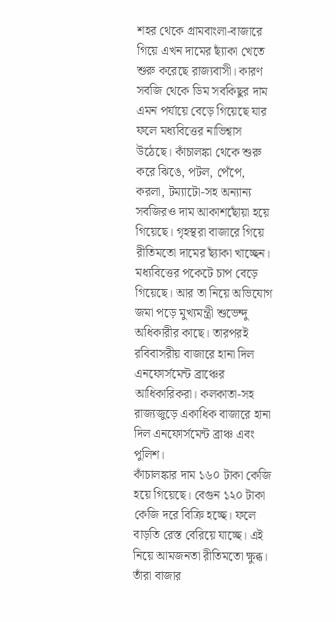শহর থেকে গ্রামবাংলা-বাজারে গিয়ে এখন দামের ছ্যাঁকা খেতে শুরু করেছে রাজ্যবাসী। কারণ সবজি থেকে ডিম সবকিছুর দাম এমন পর্যায়ে বেড়ে গিয়েছে যার ফলে মধ্যবিত্তের নাভিশ্বাস উঠেছে। কাঁচালঙ্কা থেকে শুরু করে ঝিঙে, পটল, পেঁপে, করলা, টম্যাটো-সহ অন্যান্য সবজিরও দাম আকাশছোঁয়া হয়ে গিয়েছে। গৃহস্থরা বাজারে গিয়ে রীতিমতো দামের ছ্যাঁকা খাচ্ছেন। মধ্যবিত্তের পকেটে চাপ বেড়ে গিয়েছে। আর তা নিয়ে অভিযোগ জমা পড়ে মুখ্যমন্ত্রী শুভেন্দু অধিকারীর কাছে। তারপরই রবিবাসরীয় বাজারে হানা দিল এনফোর্সমেন্ট ব্রাঞ্চের আধিকারিকরা। কলকাতা-সহ রাজ্যজুড়ে একাধিক বাজারে হানা দিল এনফোর্সমেন্ট ব্রাঞ্চ এবং পুলিশ।
কাঁচালঙ্কার দাম ১৬০ টাকা কেজি হয়ে গিয়েছে। বেগুন ১২০ টাকা কেজি দরে বিক্রি হচ্ছে। ফলে বাড়তি রেস্ত বেরিয়ে যাচ্ছে। এই নিয়ে আমজনতা রীতিমতো ক্ষুব্ধ। তাঁরা বাজার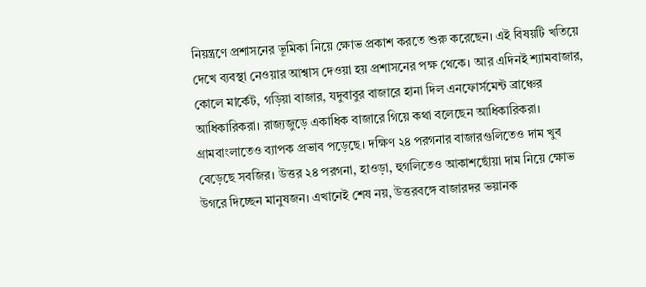নিয়ন্ত্রণে প্রশাসনের ভূমিকা নিয়ে ক্ষোভ প্রকাশ করতে শুরু করেছেন। এই বিষয়টি খতিয়ে দেখে ব্যবস্থা নেওয়ার আশ্বাস দেওয়া হয় প্রশাসনের পক্ষ থেকে। আর এদিনই শ্যামবাজার, কোলে মার্কেট, গড়িয়া বাজার, যদুবাবুর বাজারে হানা দিল এনফোর্সমেন্ট ব্রাঞ্চের আধিকারিকরা। রাজ্যজুড়ে একাধিক বাজারে গিয়ে কথা বলেছেন আধিকারিকরা।
গ্রামবাংলাতেও ব্যাপক প্রভাব পড়েছে। দক্ষিণ ২৪ পরগনার বাজারগুলিতেও দাম খুব বেড়েছে সবজির। উত্তর ২৪ পরগনা, হাওড়া, হুগলিতেও আকাশছোঁয়া দাম নিয়ে ক্ষোভ উগরে দিচ্ছেন মানুষজন। এখানেই শেষ নয়, উত্তরবঙ্গে বাজারদর ভয়ানক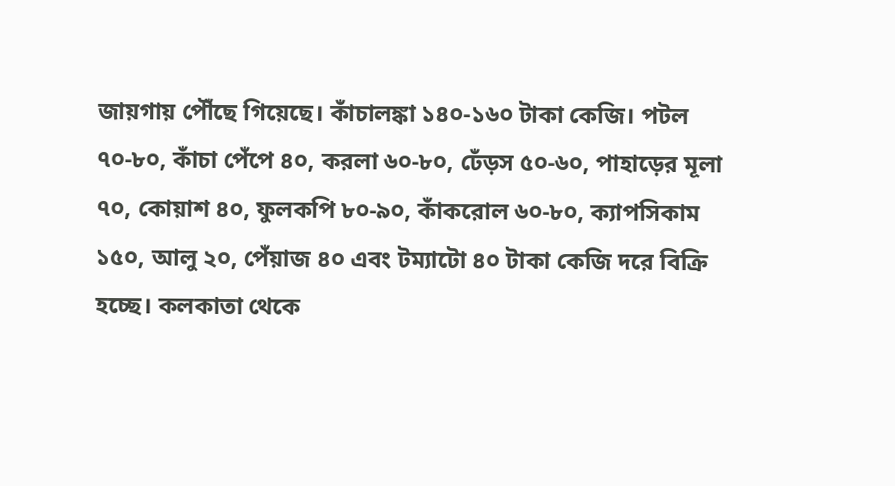জায়গায় পৌঁছে গিয়েছে। কাঁচালঙ্কা ১৪০-১৬০ টাকা কেজি। পটল ৭০-৮০, কাঁচা পেঁপে ৪০, করলা ৬০-৮০, ঢেঁড়স ৫০-৬০, পাহাড়ের মূলা ৭০, কোয়াশ ৪০, ফুলকপি ৮০-৯০, কাঁকরোল ৬০-৮০, ক্যাপসিকাম ১৫০, আলু ২০, পেঁয়াজ ৪০ এবং টম্যাটো ৪০ টাকা কেজি দরে বিক্রি হচ্ছে। কলকাতা থেকে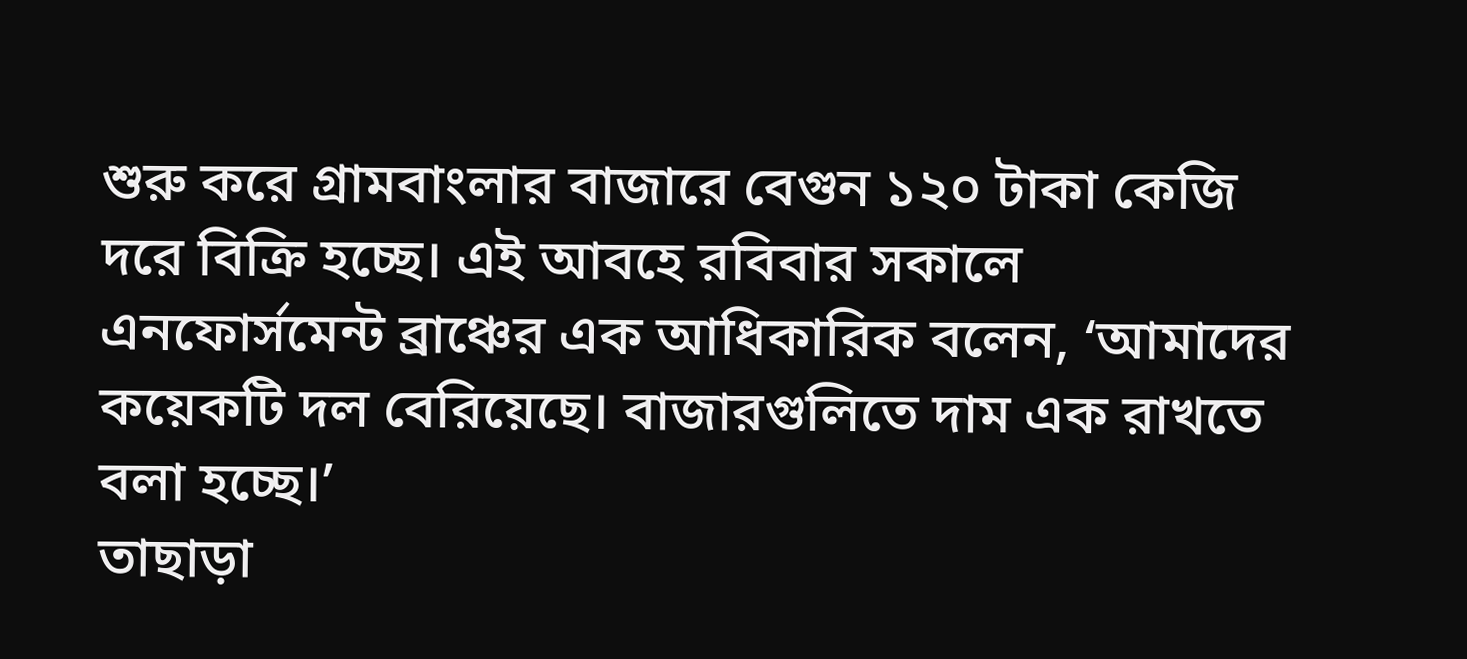শুরু করে গ্রামবাংলার বাজারে বেগুন ১২০ টাকা কেজি দরে বিক্রি হচ্ছে। এই আবহে রবিবার সকালে এনফোর্সমেন্ট ব্রাঞ্চের এক আধিকারিক বলেন, ‘আমাদের কয়েকটি দল বেরিয়েছে। বাজারগুলিতে দাম এক রাখতে বলা হচ্ছে।’
তাছাড়া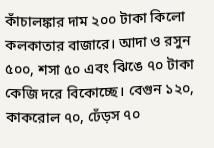কাঁচালঙ্কার দাম ২০০ টাকা কিলো কলকাতার বাজারে। আদা ও রসুন ৫০০, শসা ৫০ এবং ঝিঙে ৭০ টাকা কেজি দরে বিকোচ্ছে। বেগুন ১২০, কাকরোল ৭০, ঢেঁড়স ৭০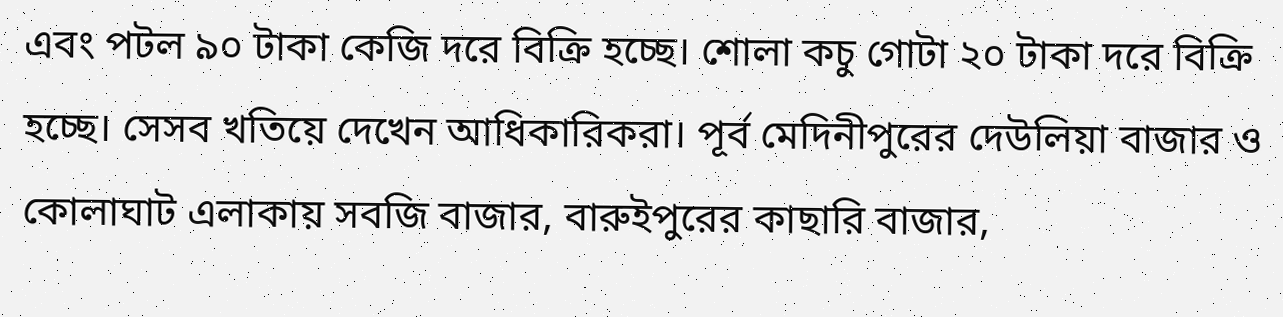এবং পটল ৯০ টাকা কেজি দরে বিক্রি হচ্ছে। শোলা কচু গোটা ২০ টাকা দরে বিক্রি হচ্ছে। সেসব খতিয়ে দেখেন আধিকারিকরা। পূর্ব মেদিনীপুরের দেউলিয়া বাজার ও কোলাঘাট এলাকায় সবজি বাজার, বারুইপুরের কাছারি বাজার,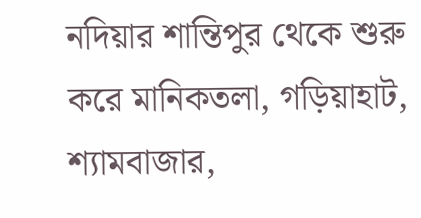নদিয়ার শান্তিপুর থেকে শুরু করে মানিকতলা, গড়িয়াহাট, শ্যামবাজার,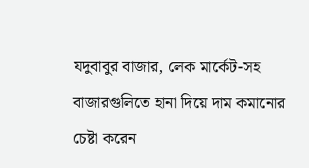যদুবাবুর বাজার, লেক মার্কেট-সহ বাজারগুলিতে হানা দিয়ে দাম কমানোর চেষ্টা করেন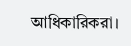আধিকারিকরা।